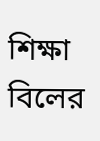শিক্ষা বিলের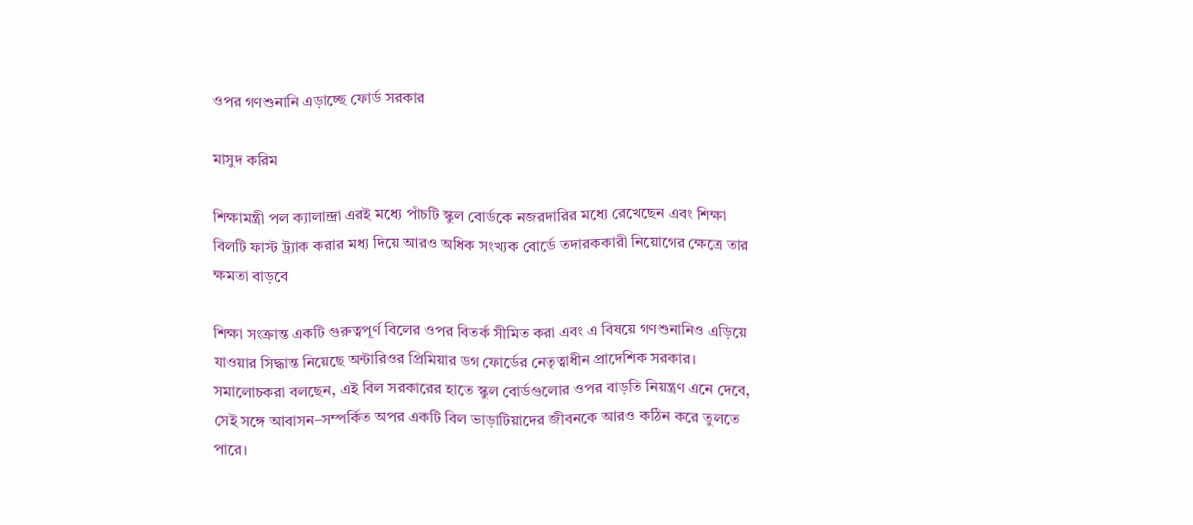ওপর গণশুনানি এড়াচ্ছে ফোর্ড সরকার

মাসুদ করিম

শিক্ষামন্ত্রী পল ক্যালান্দ্রা এরই মধ্যে পাঁচটি স্কুল বোর্ডকে নজরদারির মধ্যে রেখেছেন এবং শিক্ষা বিলটি ফাস্ট ট্র্যাক করার মধ্য দিয়ে আরও অধিক সংখ্যক বোর্ডে তদারককারী নিয়োগের ক্ষেত্রে তার ক্ষমতা বাড়বে

শিক্ষা সংক্রান্ত একটি গুরুত্বপূর্ণ বিলের ওপর বিতর্ক সীমিত করা এবং এ বিষয়ে গণশুনানিও এড়িয়ে যাওয়ার সিদ্ধান্ত নিয়েছে অন্টারিওর প্রিমিয়ার ডগ ফোর্ডের নেতৃত্বাধীন প্রাদেশিক সরকার। সমালোচকরা বলছেন, এই বিল সরকারের হাতে স্কুল বোর্ডগুলোর ওপর বাড়তি নিয়ন্ত্রণ এনে দেবে, সেই সঙ্গে আবাসন–সম্পর্কিত অপর একটি বিল ভাড়াটিয়াদের জীবনকে আরও কঠিন করে তুলতে পারে।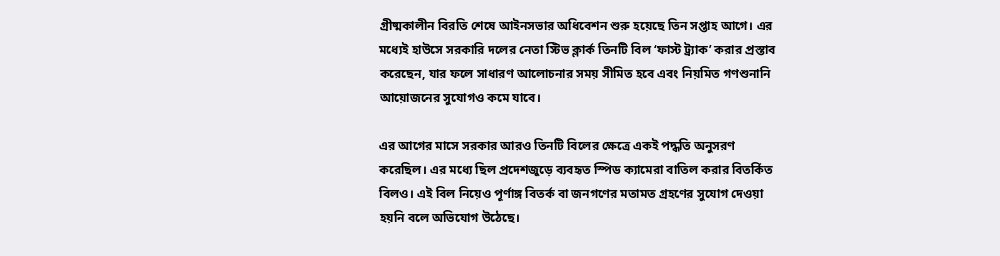গ্রীষ্মকালীন বিরতি শেষে আইনসভার অধিবেশন শুরু হয়েছে তিন সপ্তাহ আগে। এর মধ্যেই হাউসে সরকারি দলের নেতা স্টিভ ক্লার্ক তিনটি বিল ‘ফাস্ট ট্র্যাক’ করার প্রস্তাব করেছেন, যার ফলে সাধারণ আলোচনার সময় সীমিত হবে এবং নিয়মিত গণশুনানি আয়োজনের সুযোগও কমে যাবে।

এর আগের মাসে সরকার আরও তিনটি বিলের ক্ষেত্রে একই পদ্ধতি অনুসরণ করেছিল। এর মধ্যে ছিল প্রদেশজুড়ে ব্যবহৃত স্পিড ক্যামেরা বাতিল করার বিতর্কিত বিলও। এই বিল নিয়েও পূর্ণাঙ্গ বিতর্ক বা জনগণের মতামত গ্রহণের সুযোগ দেওয়া হয়নি বলে অভিযোগ উঠেছে।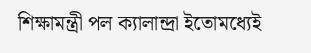শিক্ষামন্ত্রী পল ক্যালান্দ্রা ইতোমধ্যেই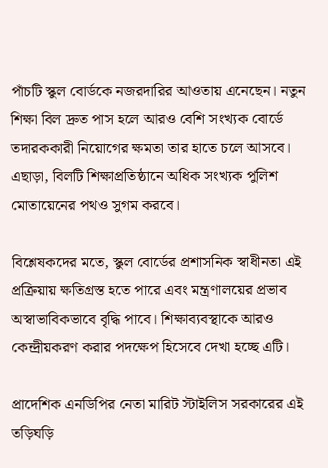পাঁচটি স্কুল বোর্ডকে নজরদারির আওতায় এনেছেন। নতুন শিক্ষা বিল দ্রুত পাস হলে আরও বেশি সংখ্যক বোর্ডে তদারককারী নিয়োগের ক্ষমতা তার হাতে চলে আসবে। এছাড়া, বিলটি শিক্ষাপ্রতিষ্ঠানে অধিক সংখ্যক পুলিশ মোতায়েনের পথও সুগম করবে।

বিশ্লেষকদের মতে, স্কুল বোর্ডের প্রশাসনিক স্বাধীনতা এই প্রক্রিয়ায় ক্ষতিগ্রস্ত হতে পারে এবং মন্ত্রণালয়ের প্রভাব অস্বাভাবিকভাবে বৃদ্ধি পাবে। শিক্ষাব্যবস্থাকে আরও কেন্দ্রীয়করণ করার পদক্ষেপ হিসেবে দেখা হচ্ছে এটি।

প্রাদেশিক এনডিপির নেতা মারিট স্টাইলিস সরকারের এই তড়িঘড়ি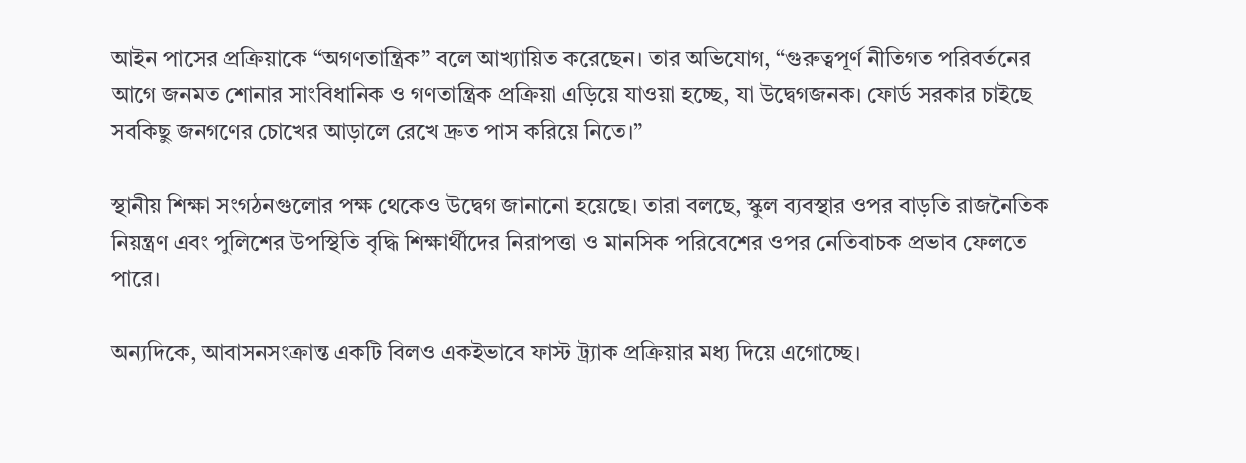আইন পাসের প্রক্রিয়াকে “অগণতান্ত্রিক” বলে আখ্যায়িত করেছেন। তার অভিযোগ, “গুরুত্বপূর্ণ নীতিগত পরিবর্তনের আগে জনমত শোনার সাংবিধানিক ও গণতান্ত্রিক প্রক্রিয়া এড়িয়ে যাওয়া হচ্ছে, যা উদ্বেগজনক। ফোর্ড সরকার চাইছে সবকিছু জনগণের চোখের আড়ালে রেখে দ্রুত পাস করিয়ে নিতে।”

স্থানীয় শিক্ষা সংগঠনগুলোর পক্ষ থেকেও উদ্বেগ জানানো হয়েছে। তারা বলছে, স্কুল ব্যবস্থার ওপর বাড়তি রাজনৈতিক নিয়ন্ত্রণ এবং পুলিশের উপস্থিতি বৃদ্ধি শিক্ষার্থীদের নিরাপত্তা ও মানসিক পরিবেশের ওপর নেতিবাচক প্রভাব ফেলতে পারে।

অন্যদিকে, আবাসনসংক্রান্ত একটি বিলও একইভাবে ফাস্ট ট্র্যাক প্রক্রিয়ার মধ্য দিয়ে এগোচ্ছে।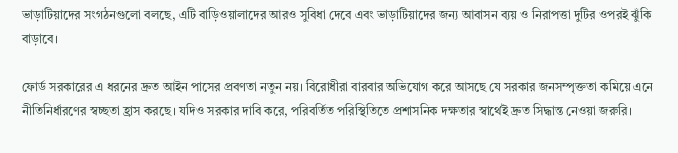ভাড়াটিয়াদের সংগঠনগুলো বলছে, এটি বাড়িওয়ালাদের আরও সুবিধা দেবে এবং ভাড়াটিয়াদের জন্য আবাসন ব্যয় ও নিরাপত্তা দুটির ওপরই ঝুঁকি বাড়াবে।

ফোর্ড সরকারের এ ধরনের দ্রুত আইন পাসের প্রবণতা নতুন নয়। বিরোধীরা বারবার অভিযোগ করে আসছে যে সরকার জনসম্পৃক্ততা কমিয়ে এনে নীতিনির্ধারণের স্বচ্ছতা হ্রাস করছে। যদিও সরকার দাবি করে, পরিবর্তিত পরিস্থিতিতে প্রশাসনিক দক্ষতার স্বার্থেই দ্রুত সিদ্ধান্ত নেওয়া জরুরি।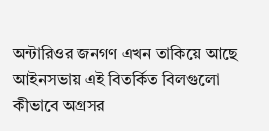অন্টারিওর জনগণ এখন তাকিয়ে আছে আইনসভায় এই বিতর্কিত বিলগুলো কীভাবে অগ্রসর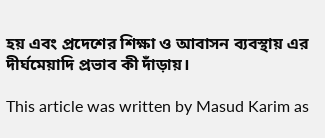হয় এবং প্রদেশের শিক্ষা ও আবাসন ব্যবস্থায় এর দীর্ঘমেয়াদি প্রভাব কী দাঁড়ায়।

This article was written by Masud Karim as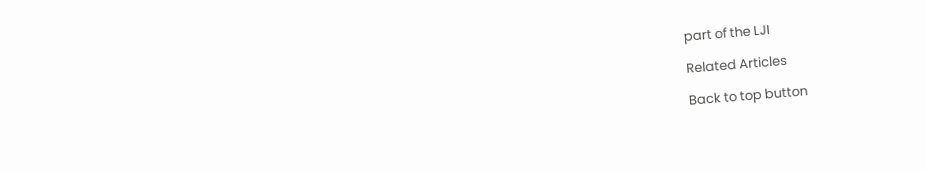part of the LJI

Related Articles

Back to top button